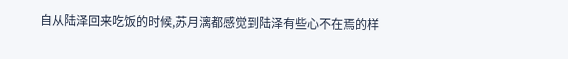自从陆泽回来吃饭的时候,苏月漓都感觉到陆泽有些心不在焉的样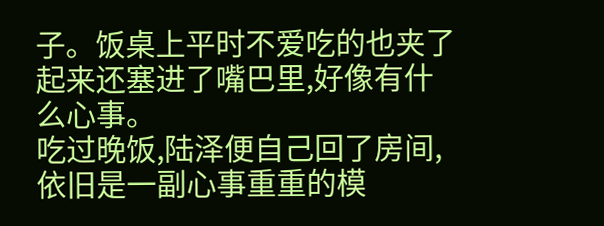子。饭桌上平时不爱吃的也夹了起来还塞进了嘴巴里,好像有什么心事。
吃过晚饭,陆泽便自己回了房间,依旧是一副心事重重的模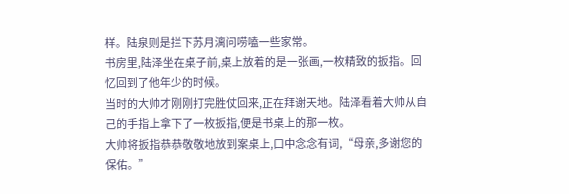样。陆泉则是拦下苏月漓问唠嗑一些家常。
书房里,陆泽坐在桌子前,桌上放着的是一张画,一枚精致的扳指。回忆回到了他年少的时候。
当时的大帅才刚刚打完胜仗回来,正在拜谢天地。陆泽看着大帅从自己的手指上拿下了一枚扳指,便是书桌上的那一枚。
大帅将扳指恭恭敬敬地放到案桌上,口中念念有词,“母亲,多谢您的保佑。”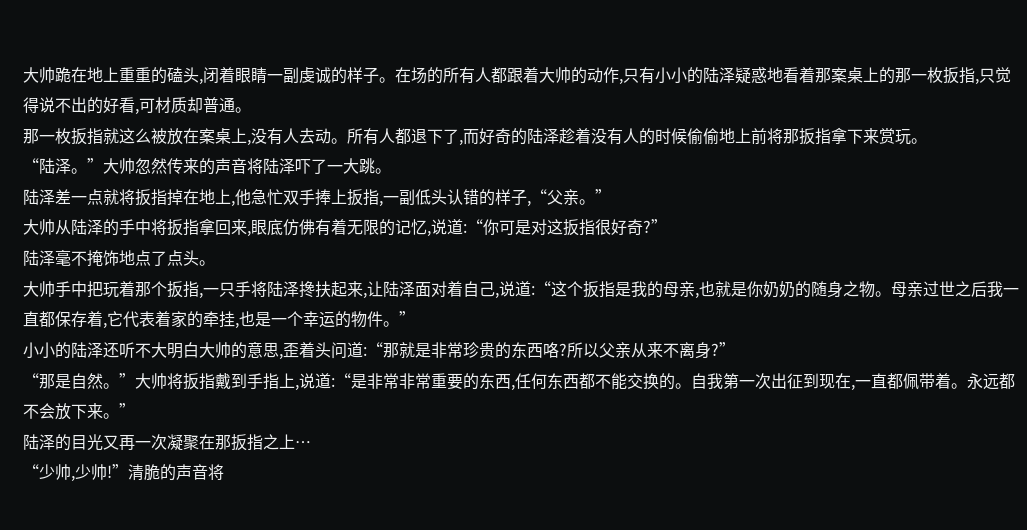大帅跪在地上重重的磕头,闭着眼睛一副虔诚的样子。在场的所有人都跟着大帅的动作,只有小小的陆泽疑惑地看着那案桌上的那一枚扳指,只觉得说不出的好看,可材质却普通。
那一枚扳指就这么被放在案桌上,没有人去动。所有人都退下了,而好奇的陆泽趁着没有人的时候偷偷地上前将那扳指拿下来赏玩。
“陆泽。”大帅忽然传来的声音将陆泽吓了一大跳。
陆泽差一点就将扳指掉在地上,他急忙双手捧上扳指,一副低头认错的样子,“父亲。”
大帅从陆泽的手中将扳指拿回来,眼底仿佛有着无限的记忆,说道:“你可是对这扳指很好奇?”
陆泽毫不掩饰地点了点头。
大帅手中把玩着那个扳指,一只手将陆泽搀扶起来,让陆泽面对着自己,说道:“这个扳指是我的母亲,也就是你奶奶的随身之物。母亲过世之后我一直都保存着,它代表着家的牵挂,也是一个幸运的物件。”
小小的陆泽还听不大明白大帅的意思,歪着头问道:“那就是非常珍贵的东西咯?所以父亲从来不离身?”
“那是自然。”大帅将扳指戴到手指上,说道:“是非常非常重要的东西,任何东西都不能交换的。自我第一次出征到现在,一直都佩带着。永远都不会放下来。”
陆泽的目光又再一次凝聚在那扳指之上…
“少帅,少帅!”清脆的声音将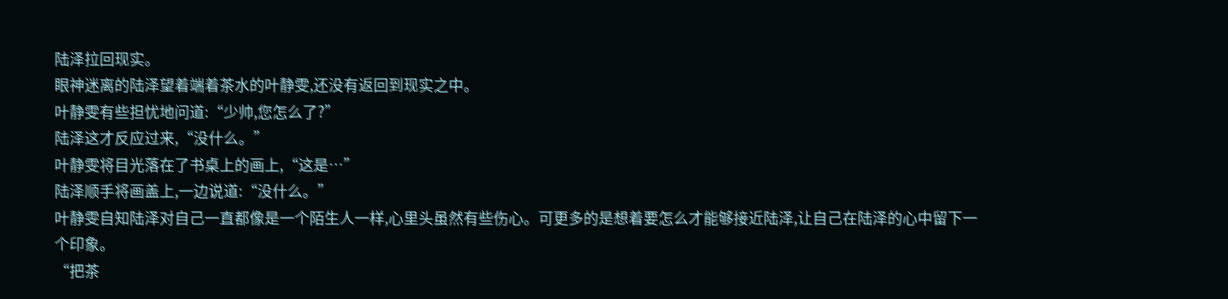陆泽拉回现实。
眼神迷离的陆泽望着端着茶水的叶静雯,还没有返回到现实之中。
叶静雯有些担忧地问道:“少帅,您怎么了?”
陆泽这才反应过来,“没什么。”
叶静雯将目光落在了书桌上的画上,“这是…”
陆泽顺手将画盖上,一边说道:“没什么。”
叶静雯自知陆泽对自己一直都像是一个陌生人一样,心里头虽然有些伤心。可更多的是想着要怎么才能够接近陆泽,让自己在陆泽的心中留下一个印象。
“把茶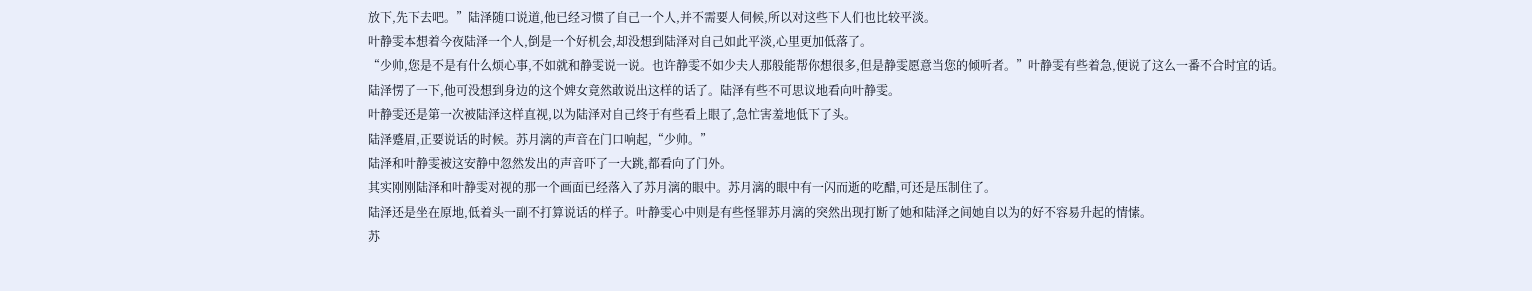放下,先下去吧。”陆泽随口说道,他已经习惯了自己一个人,并不需要人伺候,所以对这些下人们也比较平淡。
叶静雯本想着今夜陆泽一个人,倒是一个好机会,却没想到陆泽对自己如此平淡,心里更加低落了。
“少帅,您是不是有什么烦心事,不如就和静雯说一说。也许静雯不如少夫人那般能帮你想很多,但是静雯愿意当您的倾听者。”叶静雯有些着急,便说了这么一番不合时宜的话。
陆泽愣了一下,他可没想到身边的这个婢女竟然敢说出这样的话了。陆泽有些不可思议地看向叶静雯。
叶静雯还是第一次被陆泽这样直视,以为陆泽对自己终于有些看上眼了,急忙害羞地低下了头。
陆泽蹙眉,正要说话的时候。苏月漓的声音在门口响起,“少帅。”
陆泽和叶静雯被这安静中忽然发出的声音吓了一大跳,都看向了门外。
其实刚刚陆泽和叶静雯对视的那一个画面已经落入了苏月漓的眼中。苏月漓的眼中有一闪而逝的吃醋,可还是压制住了。
陆泽还是坐在原地,低着头一副不打算说话的样子。叶静雯心中则是有些怪罪苏月漓的突然出现打断了她和陆泽之间她自以为的好不容易升起的情愫。
苏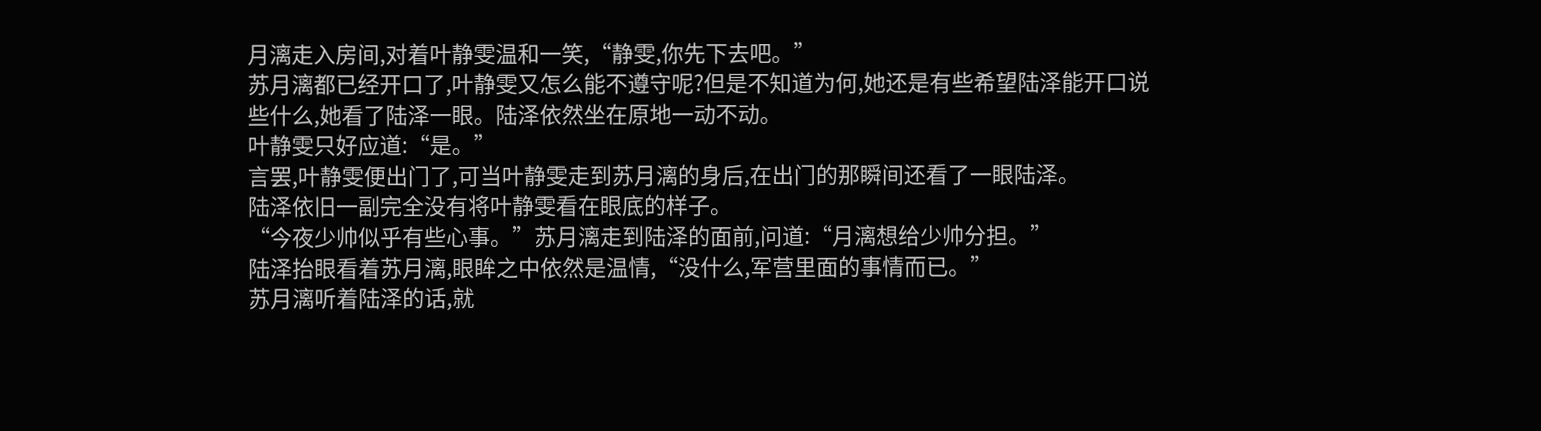月漓走入房间,对着叶静雯温和一笑,“静雯,你先下去吧。”
苏月漓都已经开口了,叶静雯又怎么能不遵守呢?但是不知道为何,她还是有些希望陆泽能开口说
些什么,她看了陆泽一眼。陆泽依然坐在原地一动不动。
叶静雯只好应道:“是。”
言罢,叶静雯便出门了,可当叶静雯走到苏月漓的身后,在出门的那瞬间还看了一眼陆泽。
陆泽依旧一副完全没有将叶静雯看在眼底的样子。
“今夜少帅似乎有些心事。”苏月漓走到陆泽的面前,问道:“月漓想给少帅分担。”
陆泽抬眼看着苏月漓,眼眸之中依然是温情,“没什么,军营里面的事情而已。”
苏月漓听着陆泽的话,就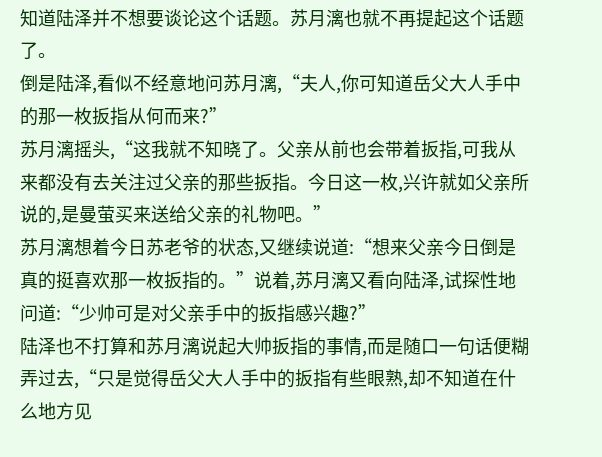知道陆泽并不想要谈论这个话题。苏月漓也就不再提起这个话题了。
倒是陆泽,看似不经意地问苏月漓,“夫人,你可知道岳父大人手中的那一枚扳指从何而来?”
苏月漓摇头,“这我就不知晓了。父亲从前也会带着扳指,可我从来都没有去关注过父亲的那些扳指。今日这一枚,兴许就如父亲所说的,是曼萤买来送给父亲的礼物吧。”
苏月漓想着今日苏老爷的状态,又继续说道:“想来父亲今日倒是真的挺喜欢那一枚扳指的。”说着,苏月漓又看向陆泽,试探性地问道:“少帅可是对父亲手中的扳指感兴趣?”
陆泽也不打算和苏月漓说起大帅扳指的事情,而是随口一句话便糊弄过去,“只是觉得岳父大人手中的扳指有些眼熟,却不知道在什么地方见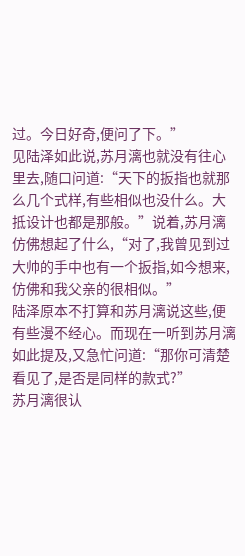过。今日好奇,便问了下。”
见陆泽如此说,苏月漓也就没有往心里去,随口问道:“天下的扳指也就那么几个式样,有些相似也没什么。大抵设计也都是那般。”说着,苏月漓仿佛想起了什么,“对了,我曾见到过大帅的手中也有一个扳指,如今想来,仿佛和我父亲的很相似。”
陆泽原本不打算和苏月漓说这些,便有些漫不经心。而现在一听到苏月漓如此提及,又急忙问道:“那你可清楚看见了,是否是同样的款式?”
苏月漓很认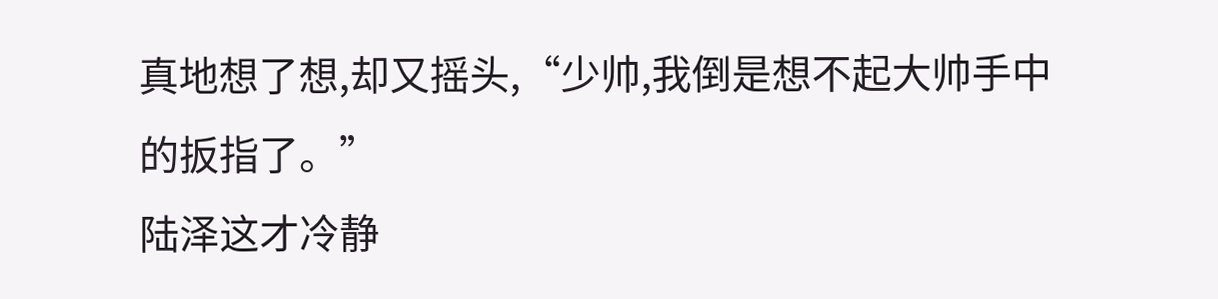真地想了想,却又摇头,“少帅,我倒是想不起大帅手中的扳指了。”
陆泽这才冷静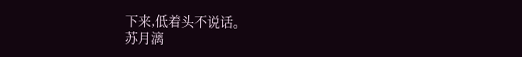下来,低着头不说话。
苏月漓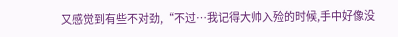又感觉到有些不对劲,“不过…我记得大帅入殓的时候,手中好像没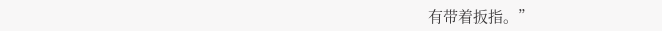有带着扳指。”